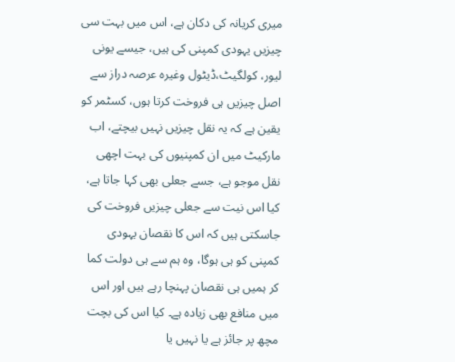میری کریانہ کی دکان ہے، اس میں بہت سی چیزیں یہودی کمپنی کی ہیں، جیسے یونی لیور، کولگیٹ،ڈیٹول وغیرہ عرصہ دراز سے اصل چیزیں ہی فروخت کرتا ہوں، کسٹمر کو یقین ہے کہ یہ نقل چیزیں نہیں بیچتے، اب مارکیٹ میں ان کمپنیوں کی بہت اچھی نقل موجو ہے، جسے جعلی بھی کہا جاتا ہے، کیا اس نیت سے جعلی چیزیں فروخت کی جاسکتی ہیں کہ اس کا نقصان یہودی کمپنی کو ہی ہوگا، وہ ہم سے ہی دولت کما کر ہمیں ہی نقصان پہنچا رہے ہیں اور اس میں منافع بھی زیادہ ہے۔ کیا اس کی بچت مچھ پر جائز ہے یا نہیں یا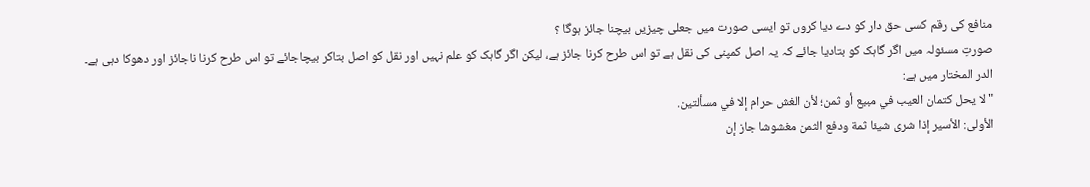منافع کی رقم کسی حق دار کو دے دیا کروں تو ایسی صورت میں جعلی چیزیں بیچنا جائز ہوگا ؟
صورتِ مسئولہ میں اگر گاہک کو بتادیا جائے کہ یہ اصل کمپنی کی نقل ہے تو اس طرح کرنا جائز ہے، لیکن اگر گاہک کو علم نہیں اور نقل کو اصل بتاکر بیچاجائے تو اس طرح کرنا ناجائز اور دھوکا دہی ہے۔
الدر المختار میں ہے:
"لا يحل كتمان العيب في مبيع أو ثمن؛ لأن الغش حرام إلا في مسألتين.
الأولى: الأسير إذا شرى شيئا ثمة ودفع الثمن مغشوشا جاز إن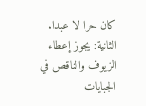كان حرا لا عبدا. الثانية: يجوز إعطاء الزيوف والناقص في الجبايات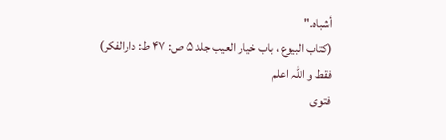أشباه."
(کتاب البیوع ، باب خیار العیب جلد ۵ ص: ۴۷ ط: دارالفکر)
فقط و اللہ اعلم
فتوی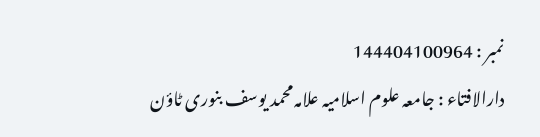نمبر : 144404100964
دارالافتاء : جامعہ علوم اسلامیہ علامہ محمد یوسف بنوری ٹاؤن